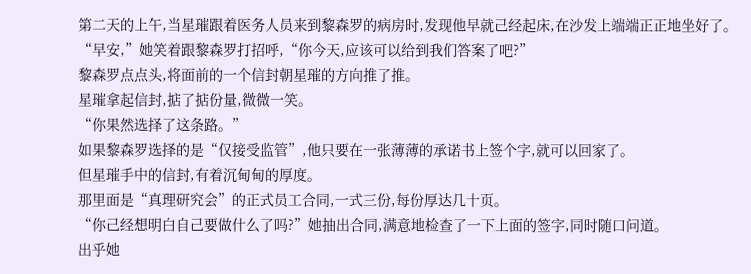第二天的上午,当星璀跟着医务人员来到黎森罗的病房时,发现他早就己经起床,在沙发上端端正正地坐好了。
“早安,”她笑着跟黎森罗打招呼,“你今天,应该可以给到我们答案了吧?”
黎森罗点点头,将面前的一个信封朝星璀的方向推了推。
星璀拿起信封,掂了掂份量,微微一笑。
“你果然选择了这条路。”
如果黎森罗选择的是“仅接受监管”,他只要在一张薄薄的承诺书上签个字,就可以回家了。
但星璀手中的信封,有着沉甸甸的厚度。
那里面是“真理研究会”的正式员工合同,一式三份,每份厚达几十页。
“你己经想明白自己要做什么了吗?”她抽出合同,满意地检查了一下上面的签字,同时随口问道。
出乎她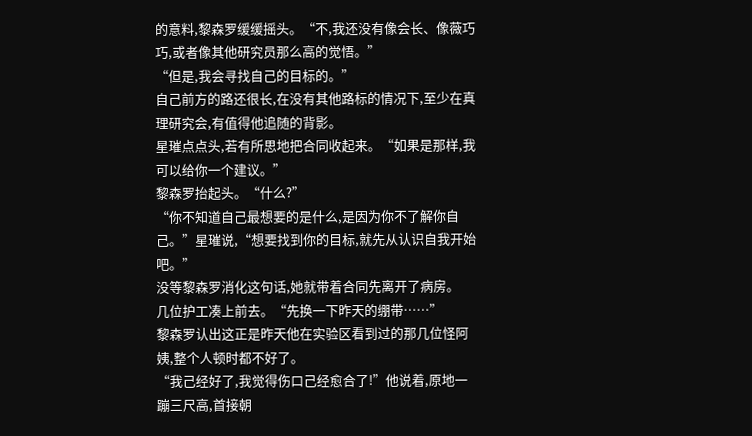的意料,黎森罗缓缓摇头。“不,我还没有像会长、像薇巧巧,或者像其他研究员那么高的觉悟。”
“但是,我会寻找自己的目标的。”
自己前方的路还很长,在没有其他路标的情况下,至少在真理研究会,有值得他追随的背影。
星璀点点头,若有所思地把合同收起来。“如果是那样,我可以给你一个建议。”
黎森罗抬起头。“什么?”
“你不知道自己最想要的是什么,是因为你不了解你自己。”星璀说,“想要找到你的目标,就先从认识自我开始吧。”
没等黎森罗消化这句话,她就带着合同先离开了病房。
几位护工凑上前去。“先换一下昨天的绷带……”
黎森罗认出这正是昨天他在实验区看到过的那几位怪阿姨,整个人顿时都不好了。
“我己经好了,我觉得伤口己经愈合了!”他说着,原地一蹦三尺高,首接朝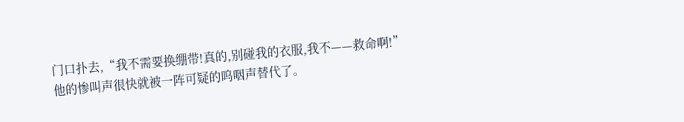门口扑去,“我不需要换绷带!真的,别碰我的衣服,我不——救命啊!”
他的惨叫声很快就被一阵可疑的呜咽声替代了。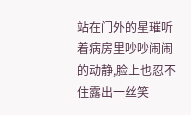站在门外的星璀听着病房里吵吵闹闹的动静,脸上也忍不住露出一丝笑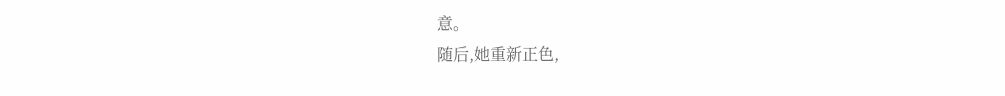意。
随后,她重新正色,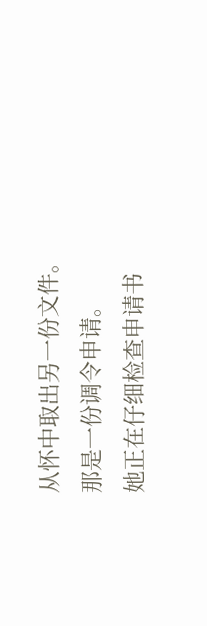从怀中取出另一份文件。
那是一份调令申请。
她正在仔细检查申请书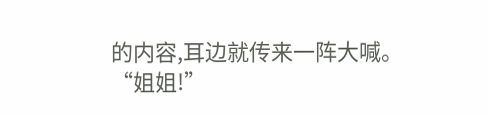的内容,耳边就传来一阵大喊。
“姐姐!”